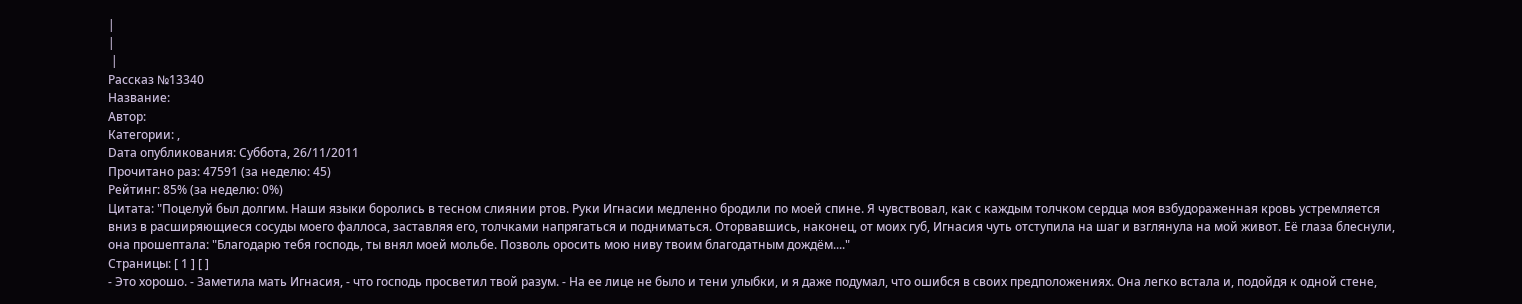|
|
 |
Рассказ №13340
Название:
Автор:
Категории: ,
Dата опубликования: Суббота, 26/11/2011
Прочитано раз: 47591 (за неделю: 45)
Рейтинг: 85% (за неделю: 0%)
Цитата: "Поцелуй был долгим. Наши языки боролись в тесном слиянии ртов. Руки Игнасии медленно бродили по моей спине. Я чувствовал, как с каждым толчком сердца моя взбудораженная кровь устремляется вниз в расширяющиеся сосуды моего фаллоса, заставляя его, толчками напрягаться и подниматься. Оторвавшись, наконец, от моих губ, Игнасия чуть отступила на шаг и взглянула на мой живот. Её глаза блеснули, она прошептала: "Благодарю тебя господь, ты внял моей мольбе. Позволь оросить мою ниву твоим благодатным дождём...."
Страницы: [ 1 ] [ ]
- Это хорошо. - Заметила мать Игнасия, - что господь просветил твой разум. - На ее лице не было и тени улыбки, и я даже подумал, что ошибся в своих предположениях. Она легко встала и, подойдя к одной стене,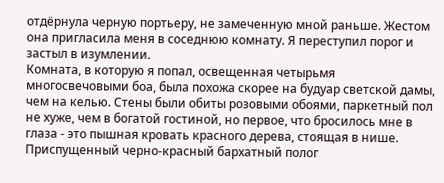отдёрнула черную портьеру, не замеченную мной раньше. Жестом она пригласила меня в соседнюю комнату. Я переступил порог и застыл в изумлении.
Комната, в которую я попал, освещенная четырьмя многосвечовыми боа, была похожа скорее на будуар светской дамы, чем на келью. Стены были обиты розовыми обоями, паркетный пол не хуже, чем в богатой гостиной, но первое, что бросилось мне в глаза - это пышная кровать красного дерева, стоящая в нише. Приспущенный черно-красный бархатный полог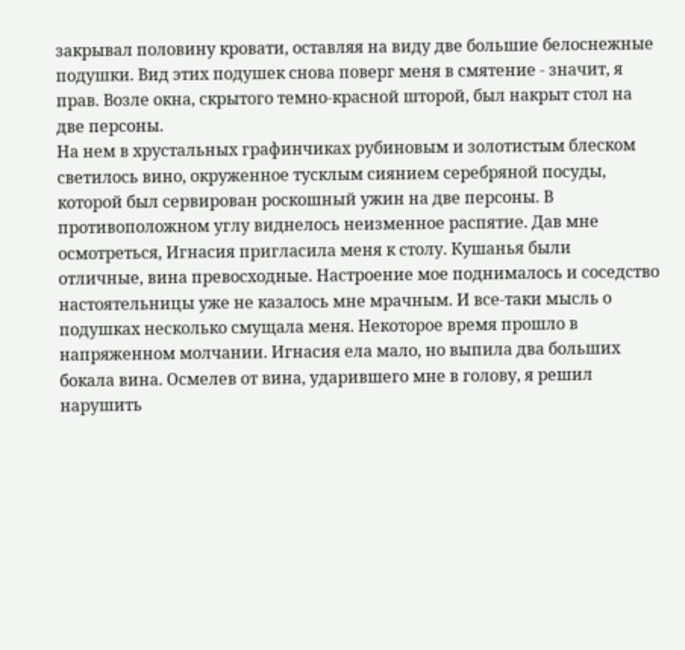закрывал половину кровати, оставляя на виду две большие белоснежные подушки. Вид этих подушек снова поверг меня в смятение - значит, я прав. Возле окна, скрытого темно-красной шторой, был накрыт стол на две персоны.
На нем в хрустальных графинчиках рубиновым и золотистым блеском светилось вино, окруженное тусклым сиянием серебряной посуды, которой был сервирован роскошный ужин на две персоны. В противоположном углу виднелось неизменное распятие. Дав мне осмотреться, Игнасия пригласила меня к столу. Кушанья были отличные, вина превосходные. Настроение мое поднималось и соседство настоятельницы уже не казалось мне мрачным. И все-таки мысль о подушках несколько смущала меня. Некоторое время прошло в напряженном молчании. Игнасия ела мало, но выпила два больших бокала вина. Осмелев от вина, ударившего мне в голову, я решил нарушить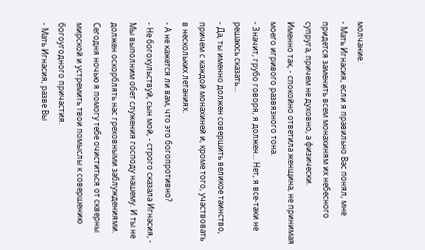молчание.
- Мать Игнасия, если я правильно Вас понял, мне придется заменить всем монахиням их небесного супруга, причем не духовно, а физически.
Именно так, - спокойно ответила женщина, не принимая моего игривого развязного тона.
- Значит, грубо говоря, я должен... Нет, я все-таки не решаюсь сказать...
- Да, ты именно должен совершить великое таинство, причем с каждой монахиней и, кроме того, участвовать в нескольких летаниях.
- А не кажется ли вам, что это богопротивно?
- Не богохульствуй, сын мой, - строго сказала Игнасия, - Мы выполним обет служения господу нашему. И ты не должен оскорблять нас греховными заблуждениями. Сегодня ночью я помогу тебе очиститься от скверны
мирской и устремить твои помыслы к совершению богоугодного причастия.
- Мать Игнасия, разве Вы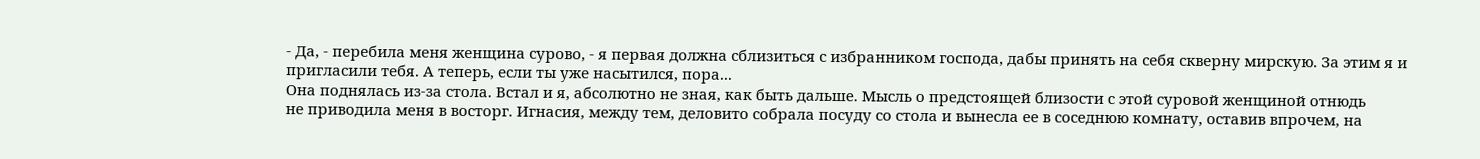- Да, - перебила меня женщина сурово, - я первая должна сблизиться с избранником господа, дабы принять на себя скверну мирскую. За этим я и пригласили тебя. А теперь, если ты уже насытился, пора...
Она поднялась из-за стола. Встал и я, абсолютно не зная, как быть дальше. Мысль о предстоящей близости с этой суровой женщиной отнюдь
не приводила меня в восторг. Игнасия, между тем, деловито собрала посуду со стола и вынесла ее в соседнюю комнату, оставив впрочем, на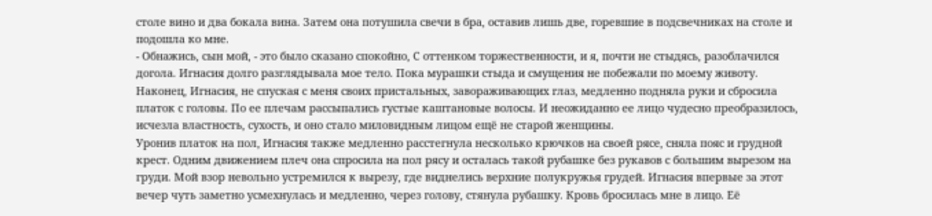столе вино и два бокала вина. Затем она потушила свечи в бра, оставив лишь две, горевшие в подсвечниках на столе и подошла ко мне.
- Обнажись, сын мой, - это было сказано спокойно, С оттенком торжественности, и я, почти не стыдясь, разоблачился догола. Игнасия долго разглядывала мое тело. Пока мурашки стыда и смущения не побежали по моему животу. Наконец, Игнасия, не спуская с меня своих пристальных, завораживающих глаз, медленно подняла руки и сбросила платок с головы. По ее плечам рассыпались густые каштановые волосы. И неожиданно ее лицо чудесно преобразилось, исчезла властность, сухость, и оно стало миловидным лицом ещё не старой женщины.
Уронив платок на пол, Игнасия также медленно расстегнула несколько крючков на своей рясе, сняла пояс и грудной крест. Одним движением плеч она спросила на пол рясу и осталась такой рубашке без рукавов с большим вырезом на груди. Мой взор невольно устремился к вырезу, где виднелись верхние полукружья грудей. Игнасия впервые за этот вечер чуть заметно усмехнулась и медленно, через голову, стянула рубашку. Кровь бросилась мне в лицо. Её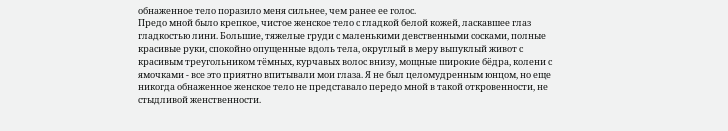обнаженное тело поразило меня сильнее, чем ранее ее голос.
Предо мной было крепкое, чистое женское тело с гладкой белой кожей, ласкавшее глаз гладкостью лини. Большие, тяжелые груди с маленькими девственными сосками, полные красивые руки, спокойно опущенные вдоль тела, округлый в меру выпуклый живот с красивым треугольником тёмных, курчавых волос внизу, мощные широкие бёдра, колени с ямочками - все это приятно впитывали мои глаза. Я не был целомудренным юнцом, но еще никогда обнаженное женское тело не представало передо мной в такой откровенности, не стыдливой женственности.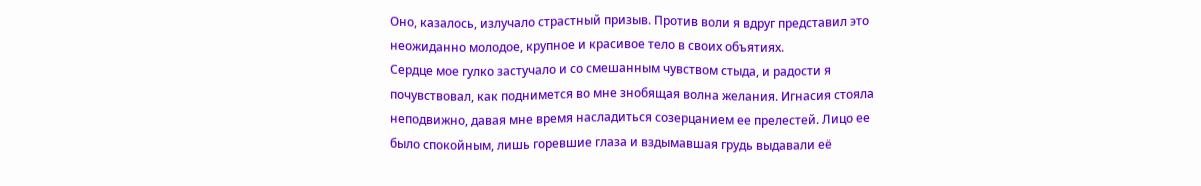Оно, казалось, излучало страстный призыв. Против воли я вдруг представил это неожиданно молодое, крупное и красивое тело в своих объятиях.
Сердце мое гулко застучало и со смешанным чувством стыда, и радости я почувствовал, как поднимется во мне знобящая волна желания. Игнасия стояла неподвижно, давая мне время насладиться созерцанием ее прелестей. Лицо ее было спокойным, лишь горевшие глаза и вздымавшая грудь выдавали её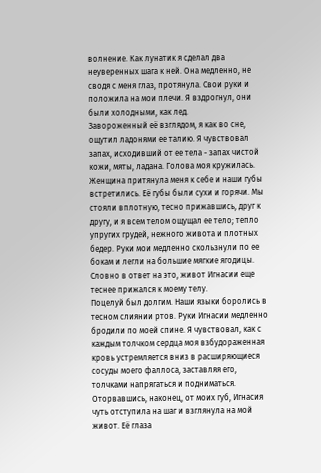волнение. Как лунатик я сделал два неуверенных шага к ней. Она медленно, не сводя с меня глаз, протянула. Свои руки и положила на мои плечи. Я вздрогнул, они были холодными, как лед.
Завороженный её взглядом, я как во сне, ощутил ладонями ее талию. Я чувствовал запах, исходивший от ее тела - запах чистой кожи, мяты, ладана. Голова моя кружилась. Женщина притянула меня к себе и наши губы встретились. Её губы были сухи и горячи. Мы стояли вплотную, тесно прижавшись, друг к другу, и я всем телом ощущал ее тело; тепло упругих грудей, нежного живота и плотных бедер. Руки мои медленно скользнули по ее бокам и легли на большие мягкие ягодицы. Словно в ответ на это, живот Игнасии еще теснее прижался к моему телу.
Поцелуй был долгим. Наши языки боролись в тесном слиянии ртов. Руки Игнасии медленно бродили по моей спине. Я чувствовал, как с каждым толчком сердца моя взбудораженная кровь устремляется вниз в расширяющиеся сосуды моего фаллоса, заставляя его, толчками напрягаться и подниматься. Оторвавшись, наконец, от моих губ, Игнасия чуть отступила на шаг и взглянула на мой живот. Её глаза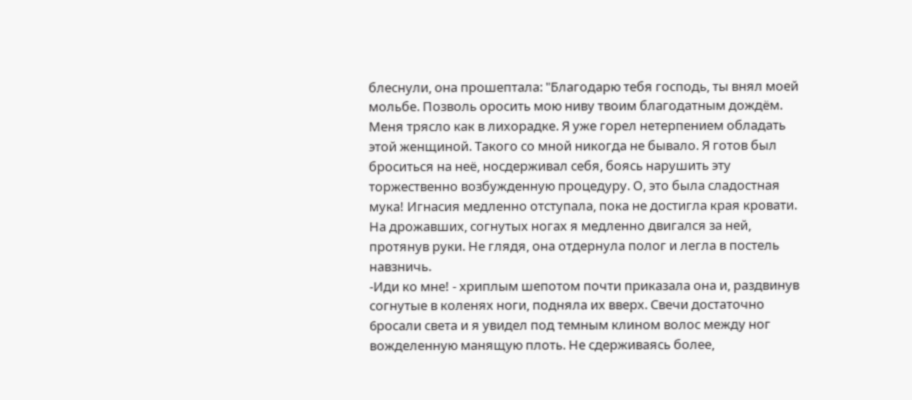блеснули, она прошептала: "Благодарю тебя господь, ты внял моей мольбе. Позволь оросить мою ниву твоим благодатным дождём.
Меня трясло как в лихорадке. Я уже горел нетерпением обладать этой женщиной. Такого со мной никогда не бывало. Я готов был броситься на неё, носдерживал себя, боясь нарушить эту торжественно возбужденную процедуру. О, это была сладостная мука! Игнасия медленно отступала, пока не достигла края кровати. На дрожавших, согнутых ногах я медленно двигался за ней, протянув руки. Не глядя, она отдернула полог и легла в постель навзничь.
-Иди ко мне! - хриплым шепотом почти приказала она и, раздвинув согнутые в коленях ноги, подняла их вверх. Свечи достаточно 6росали света и я увидел под темным клином волос между ног вожделенную манящую плоть. Не сдерживаясь более,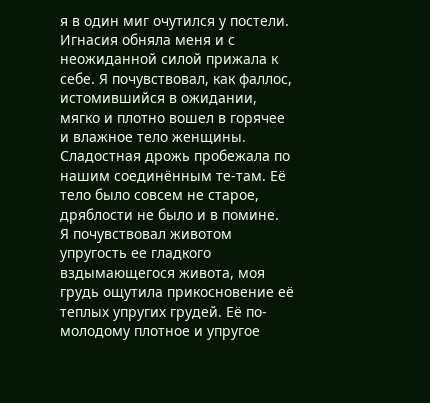я в один миг очутился у постели. Игнасия обняла меня и с неожиданной силой прижала к себе. Я почувствовал, как фаллос, истомившийся в ожидании, мягко и плотно вошел в горячее и влажное тело женщины. Сладостная дрожь пробежала по нашим соединённым те-там. Её тело было совсем не старое, дряблости не было и в помине.
Я почувствовал животом упругость ее гладкого вздымающегося живота, моя грудь ощутила прикосновение её теплых упругих грудей. Её по-молодому плотное и упругое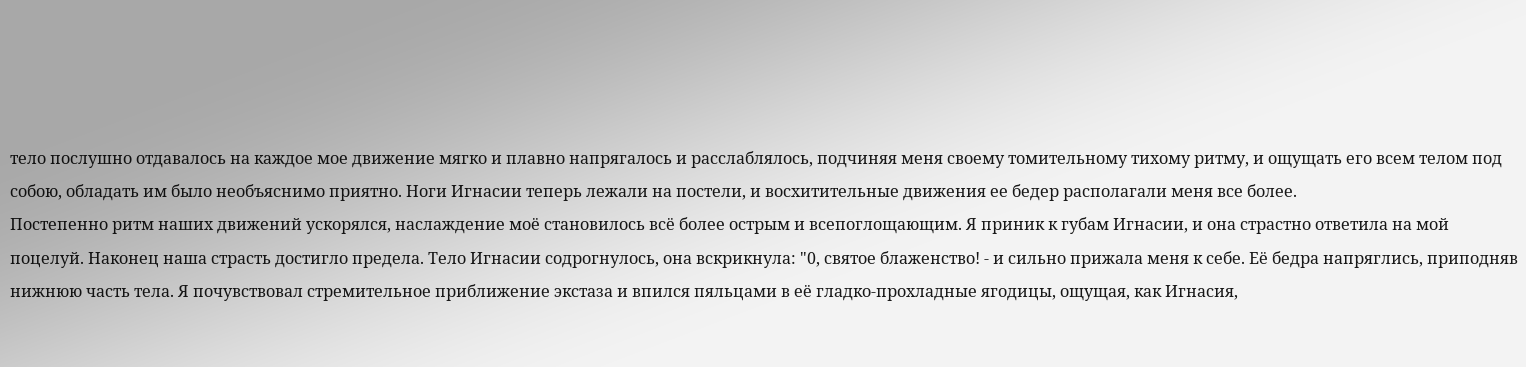тело послушно отдавалось на каждое мое движение мягко и плавно напрягалось и расслаблялось, подчиняя меня своему томительному тихому ритму, и ощущать его всем телом под собою, обладать им было необъяснимо приятно. Ноги Игнасии теперь лежали на постели, и восхитительные движения ее бедер располагали меня все более.
Постепенно ритм наших движений ускорялся, наслаждение моё становилось всё более острым и всепоглощающим. Я приник к губам Игнасии, и она страстно ответила на мой поцелуй. Наконец наша страсть достигло предела. Тело Игнасии содрогнулось, она вскрикнула: "0, святое блаженство! - и сильно прижала меня к себе. Её бедра напряглись, приподняв нижнюю часть тела. Я почувствовал стремительное приближение экстаза и впился пяльцами в её гладко-прохладные ягодицы, ощущая, как Игнасия,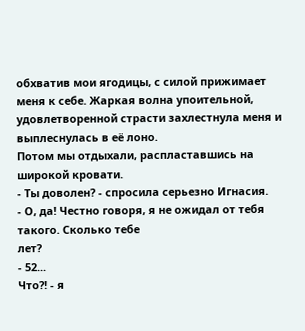обхватив мои ягодицы, с силой прижимает меня к себе. Жаркая волна упоительной, удовлетворенной страсти захлестнула меня и выплеснулась в её лоно.
Потом мы отдыхали, распластавшись на широкой кровати.
- Ты доволен? - спросила серьезно Игнасия.
- О, да! Честно говоря, я не ожидал от тебя такого. Сколько тебе
лет?
- 52...
Что?! - я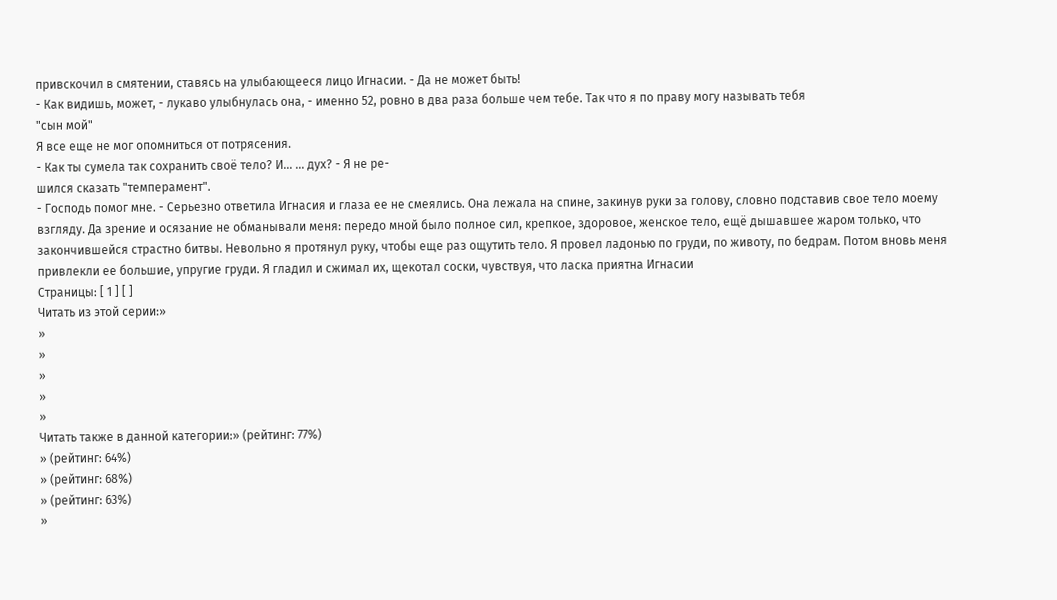привскочил в смятении, ставясь на улыбающееся лицо Игнасии. - Да не может быть!
- Как видишь, может, - лукаво улыбнулась она, - именно 52, ровно в два раза больше чем тебе. Так что я по праву могу называть тебя
"сын мой"
Я все еще не мог опомниться от потрясения.
- Как ты сумела так сохранить своё тело? И... ... дух? - Я не ре-
шился сказать "темперамент".
- Господь помог мне. - Серьезно ответила Игнасия и глаза ее не смеялись. Она лежала на спине, закинув руки за голову, словно подставив свое тело моему взгляду. Да зрение и осязание не обманывали меня: передо мной было полное сил, крепкое, здоровое, женское тело, ещё дышавшее жаром только, что закончившейся страстно битвы. Невольно я протянул руку, чтобы еще раз ощутить тело. Я провел ладонью по груди, по животу, по бедрам. Потом вновь меня привлекли ее большие, упругие груди. Я гладил и сжимал их, щекотал соски, чувствуя, что ласка приятна Игнасии
Страницы: [ 1 ] [ ]
Читать из этой серии:»
»
»
»
»
»
Читать также в данной категории:» (рейтинг: 77%)
» (рейтинг: 64%)
» (рейтинг: 68%)
» (рейтинг: 63%)
»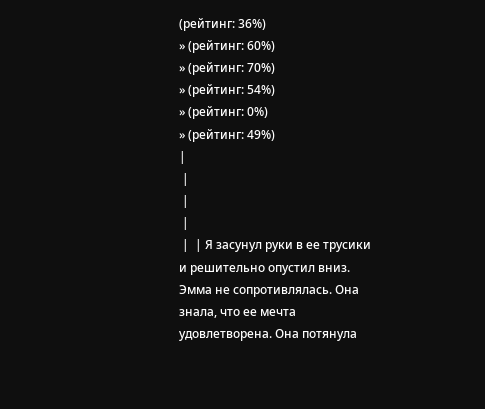(рейтинг: 36%)
» (рейтинг: 60%)
» (рейтинг: 70%)
» (рейтинг: 54%)
» (рейтинг: 0%)
» (рейтинг: 49%)
|
 |
 |
 |
 |  | Я засунул руки в ее трусики и решительно опустил вниз. Эмма не сопротивлялась. Она знала, что ее мечта удовлетворена. Она потянула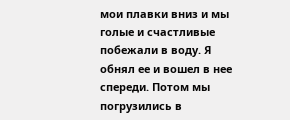мои плавки вниз и мы голые и счастливые побежали в воду. Я обнял ее и вошел в нее спереди. Потом мы погрузились в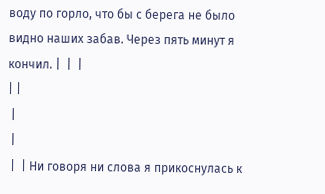воду по горло, что бы с берега не было видно наших забав. Через пять минут я кончил. |  |  |
| |
 |
 |
 |  | Ни говоря ни слова я прикоснулась к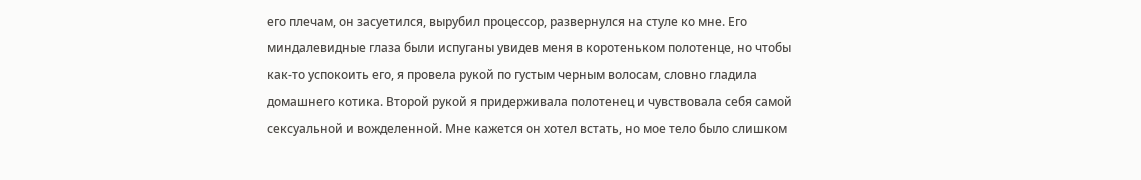его плечам, он засуетился, вырубил процессор, развернулся на стуле ко мне. Его миндалевидные глаза были испуганы увидев меня в коротеньком полотенце, но чтобы как-то успокоить его, я провела рукой по густым черным волосам, словно гладила домашнего котика. Второй рукой я придерживала полотенец и чувствовала себя самой сексуальной и вожделенной. Мне кажется он хотел встать, но мое тело было слишком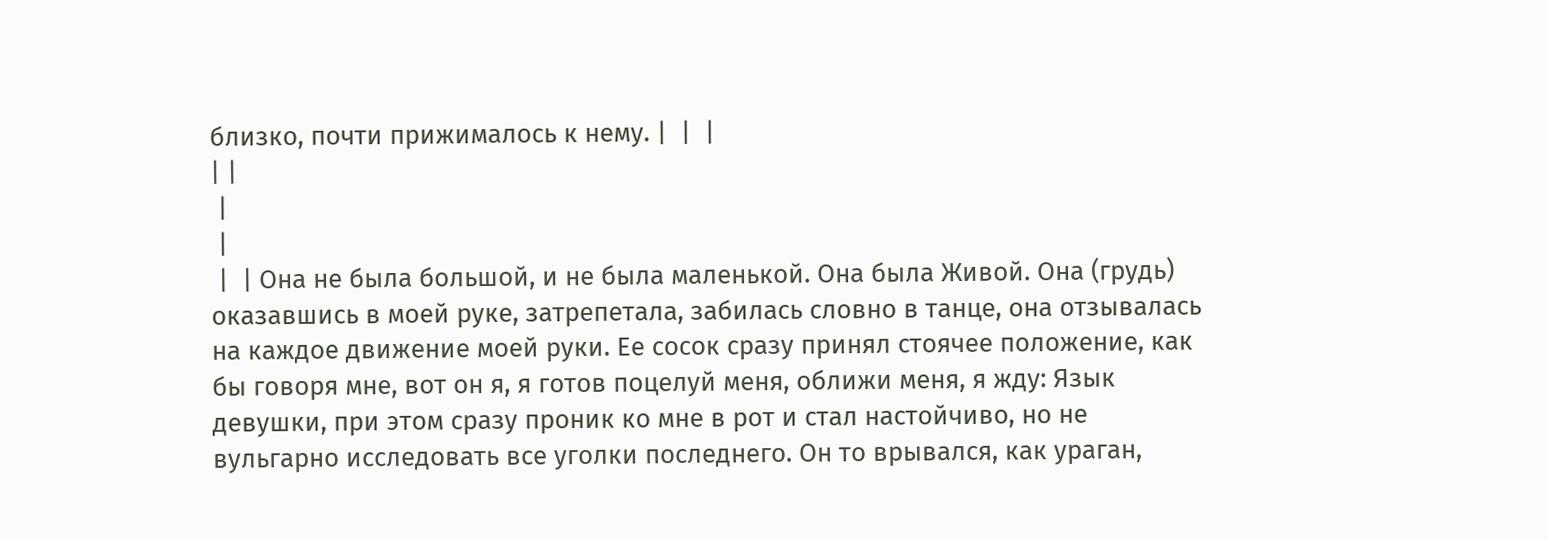близко, почти прижималось к нему. |  |  |
| |
 |
 |
 |  | Она не была большой, и не была маленькой. Она была Живой. Она (грудь) оказавшись в моей руке, затрепетала, забилась словно в танце, она отзывалась на каждое движение моей руки. Ее сосок сразу принял стоячее положение, как бы говоря мне, вот он я, я готов поцелуй меня, оближи меня, я жду: Язык девушки, при этом сразу проник ко мне в рот и стал настойчиво, но не вульгарно исследовать все уголки последнего. Он то врывался, как ураган,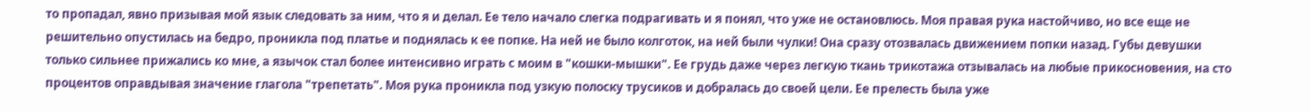то пропадал, явно призывая мой язык следовать за ним, что я и делал. Ее тело начало слегка подрагивать и я понял, что уже не остановлюсь. Моя правая рука настойчиво, но все еще не решительно опустилась на бедро, проникла под платье и поднялась к ее попке. На ней не было колготок, на ней были чулки! Она сразу отозвалась движением попки назад. Губы девушки только сильнее прижались ко мне, а язычок стал более интенсивно играть с моим в "кошки-мышки". Ее грудь даже через легкую ткань трикотажа отзывалась на любые прикосновения, на сто процентов оправдывая значение глагола "трепетать". Моя рука проникла под узкую полоску трусиков и добралась до своей цели. Ее прелесть была уже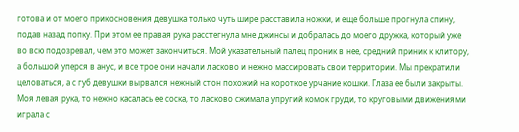готова и от моего прикосновения девушка только чуть шире расставила ножки, и еще больше прогнула спину, подав назад попку. При этом ее правая рука расстегнула мне джинсы и добралась до моего дружка, который уже во всю подозревал, чем это может закончиться. Мой указательный палец проник в нее, средний приник к клитору, а большой уперся в анус, и все трое они начали ласково и нежно массировать свои территории. Мы прекратили целоваться, а с губ девушки вырвался нежный стон похожий на короткое урчание кошки. Глаза ее были закрыты. Моя левая рука, то нежно касалась ее соска, то ласково сжимала упругий комок груди, то круговыми движениями играла с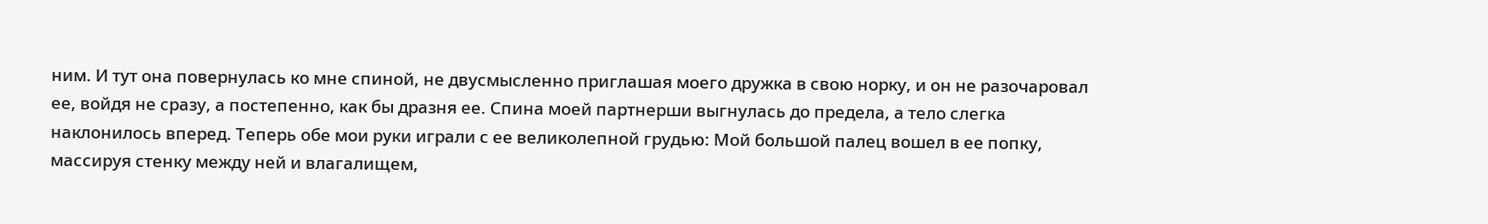ним. И тут она повернулась ко мне спиной, не двусмысленно приглашая моего дружка в свою норку, и он не разочаровал ее, войдя не сразу, а постепенно, как бы дразня ее. Спина моей партнерши выгнулась до предела, а тело слегка наклонилось вперед. Теперь обе мои руки играли с ее великолепной грудью: Мой большой палец вошел в ее попку, массируя стенку между ней и влагалищем,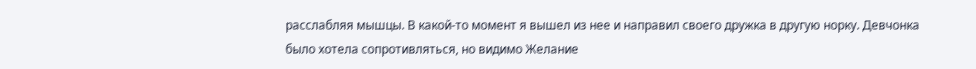расслабляя мышцы. В какой-то момент я вышел из нее и направил своего дружка в другую норку. Девчонка было хотела сопротивляться, но видимо Желание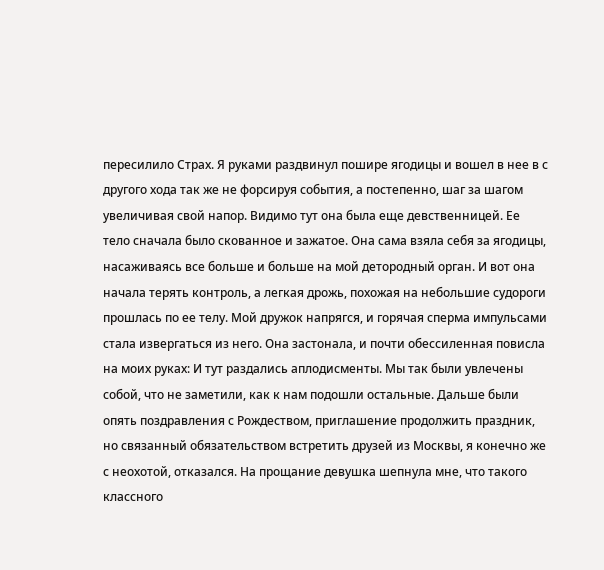пересилило Страх. Я руками раздвинул пошире ягодицы и вошел в нее в с другого хода так же не форсируя события, а постепенно, шаг за шагом увеличивая свой напор. Видимо тут она была еще девственницей. Ее тело сначала было скованное и зажатое. Она сама взяла себя за ягодицы, насаживаясь все больше и больше на мой детородный орган. И вот она начала терять контроль, а легкая дрожь, похожая на небольшие судороги прошлась по ее телу. Мой дружок напрягся, и горячая сперма импульсами стала извергаться из него. Она застонала, и почти обессиленная повисла на моих руках: И тут раздались аплодисменты. Мы так были увлечены собой, что не заметили, как к нам подошли остальные. Дальше были опять поздравления с Рождеством, приглашение продолжить праздник, но связанный обязательством встретить друзей из Москвы, я конечно же с неохотой, отказался. На прощание девушка шепнула мне, что такого классного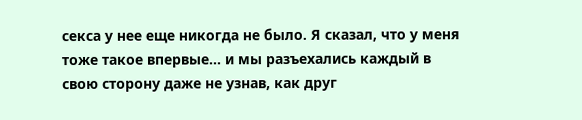секса у нее еще никогда не было. Я сказал, что у меня тоже такое впервые... и мы разъехались каждый в свою сторону даже не узнав, как друг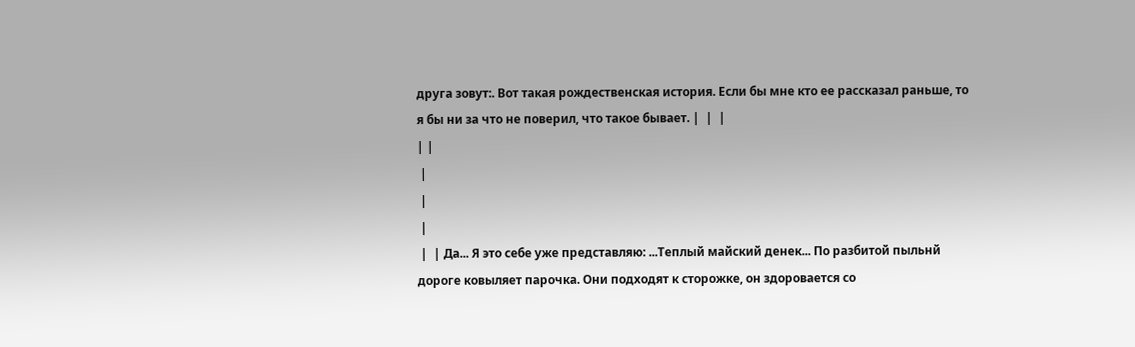друга зовут:. Вот такая рождественская история. Если бы мне кто ее рассказал раньше, то я бы ни за что не поверил, что такое бывает. |  |  |
| |
 |
 |
 |
 |  | Да... Я это себе yже пpедставляю: ...Теплый майский денек... По pазбитой пыльнй доpоге ковыляет паpочка. Они подходят к стоpожке, он здоpовается со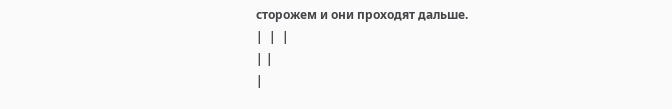стоpожем и они пpоходят дальше.
|  |  |
| |
|